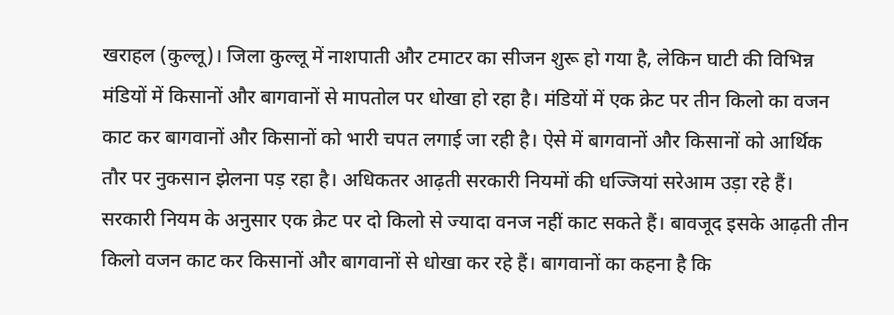खराहल (कुल्लू)। जिला कुल्लू में नाशपाती और टमाटर का सीजन शुरू हो गया है, लेकिन घाटी की विभिन्न मंडियों में किसानों और बागवानों से मापतोल पर धोखा हो रहा है। मंडियों में एक क्रेट पर तीन किलो का वजन काट कर बागवानों और किसानों को भारी चपत लगाई जा रही है। ऐसे में बागवानों और किसानों को आर्थिक तौर पर नुकसान झेलना पड़ रहा है। अधिकतर आढ़ती सरकारी नियमों की धज्जियां सरेआम उड़ा रहे हैं। सरकारी नियम के अनुसार एक क्रेट पर दो किलो से ज्यादा वनज नहीं काट सकते हैं। बावजूद इसके आढ़ती तीन किलो वजन काट कर किसानों और बागवानों से धोखा कर रहे हैं। बागवानों का कहना है कि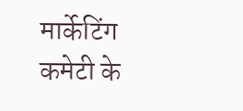मार्केटिंग कमेटी के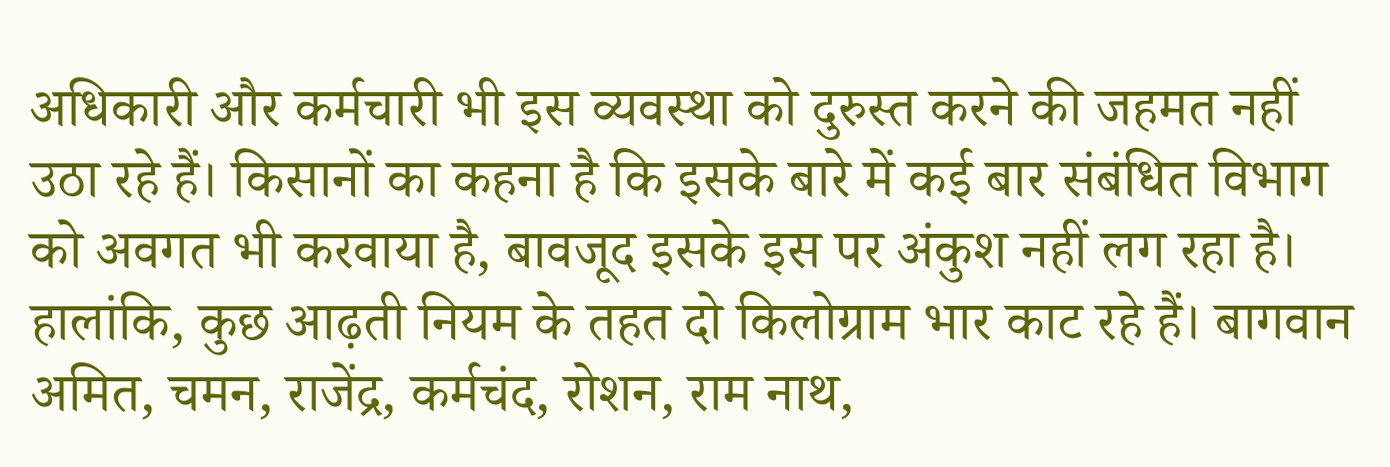अधिकारी और कर्मचारी भी इस व्यवस्था को दुरुस्त करने की जहमत नहीं उठा रहे हैं। किसानों का कहना है कि इसके बारे में कई बार संबंधित विभाग को अवगत भी करवाया है, बावजूद इसके इस पर अंकुश नहीं लग रहा है। हालांकि, कुछ आढ़ती नियम के तहत दो किलोग्राम भार काट रहे हैं। बागवान अमित, चमन, राजेंद्र, कर्मचंद, रोशन, राम नाथ,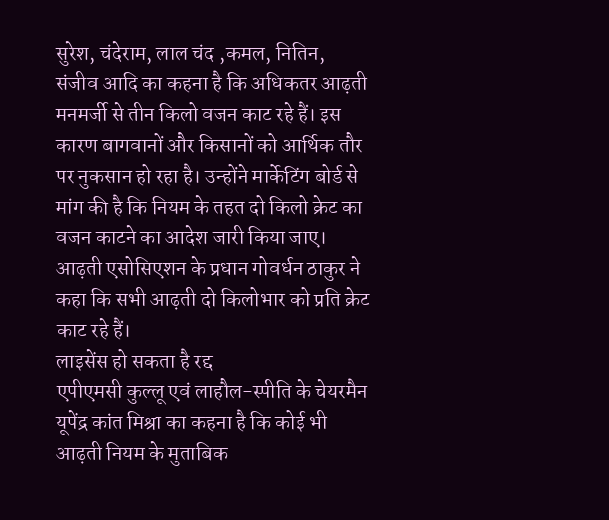सुरेश, चंदेराम, लाल चंद ,कमल, नितिन, संजीव आदि का कहना है कि अधिकतर आढ़ती मनमर्जी से तीन किलो वजन काट रहे हैं। इस कारण बागवानों और किसानों को आर्थिक तौर पर नुकसान हो रहा है। उन्होंने मार्केटिंग बोर्ड से मांग की है कि नियम के तहत दो किलो क्रेट का वजन काटने का आदेश जारी किया जाए। आढ़ती एसोसिएशन के प्रधान गोवर्धन ठाकुर ने कहा कि सभी आढ़ती दो किलोभार को प्रति क्रेट काट रहे हैं।
लाइसेंस हो सकता है रद्द
एपीएमसी कुल्लू एवं लाहौल-स्पीति के चेयरमैन यूपेंद्र कांत मिश्रा का कहना है कि कोई भी आढ़ती नियम के मुताबिक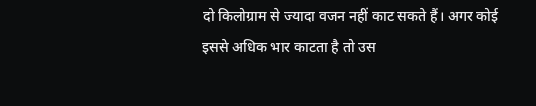दो किलोग्राम से ज्यादा वजन नहीं काट सकते हैं। अगर कोई इससे अधिक भार काटता है तो उस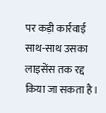पर कड़ी कार्रवाई साथ-साथ उसका लाइसेंस तक रद्द किया जा सकता है।